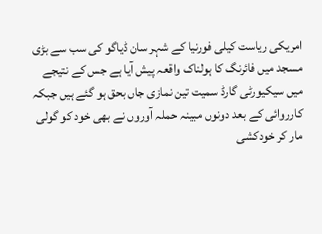امریکی ریاست کیلی فورنیا کے شہر سان ڈیاگو کی سب سے بڑی مسجد میں فائرنگ کا ہولناک واقعہ پیش آیا ہے جس کے نتیجے میں سیکیورٹی گارڈ سمیت تین نمازی جاں بحق ہو گئے ہیں جبکہ کارروائی کے بعد دونوں مبینہ حملہ آوروں نے بھی خود کو گولی مار کر خودکشی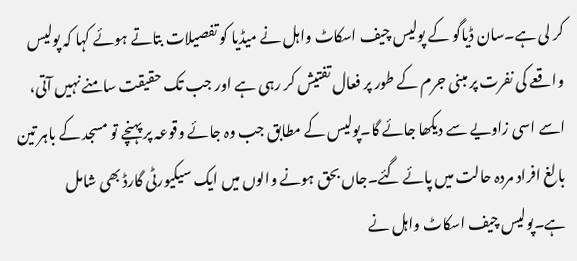کر لی ہے۔سان ڈیاگو کے پولیس چیف اسکاٹ واہل نے میڈیا کو تفصیلات بتاتے ہوئے کہا کہ پولیس واقعے کی نفرت پر مبنی جرم کے طور پر فعال تفتیش کر رہی ہے اور جب تک حقیقت سامنے نہیں آتی، اسے اسی زاویے سے دیکھا جائے گا۔پولیس کے مطابق جب وہ جائے وقوعہ پر پہنچے تو مسجد کے باہر تین بالغ افراد مردہ حالت میں پائے گئے۔جاں بحق ہونے والوں میں ایک سیکیورٹی گارڈ بھی شامل ہے۔پولیس چیف اسکاٹ واہل نے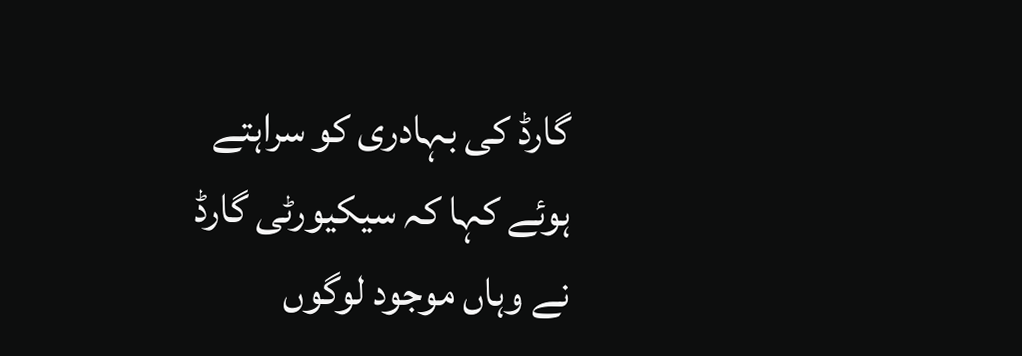گارڈ کی بہادری کو سراہتے ہوئے کہا کہ سیکیورٹی گارڈ نے وہاں موجود لوگوں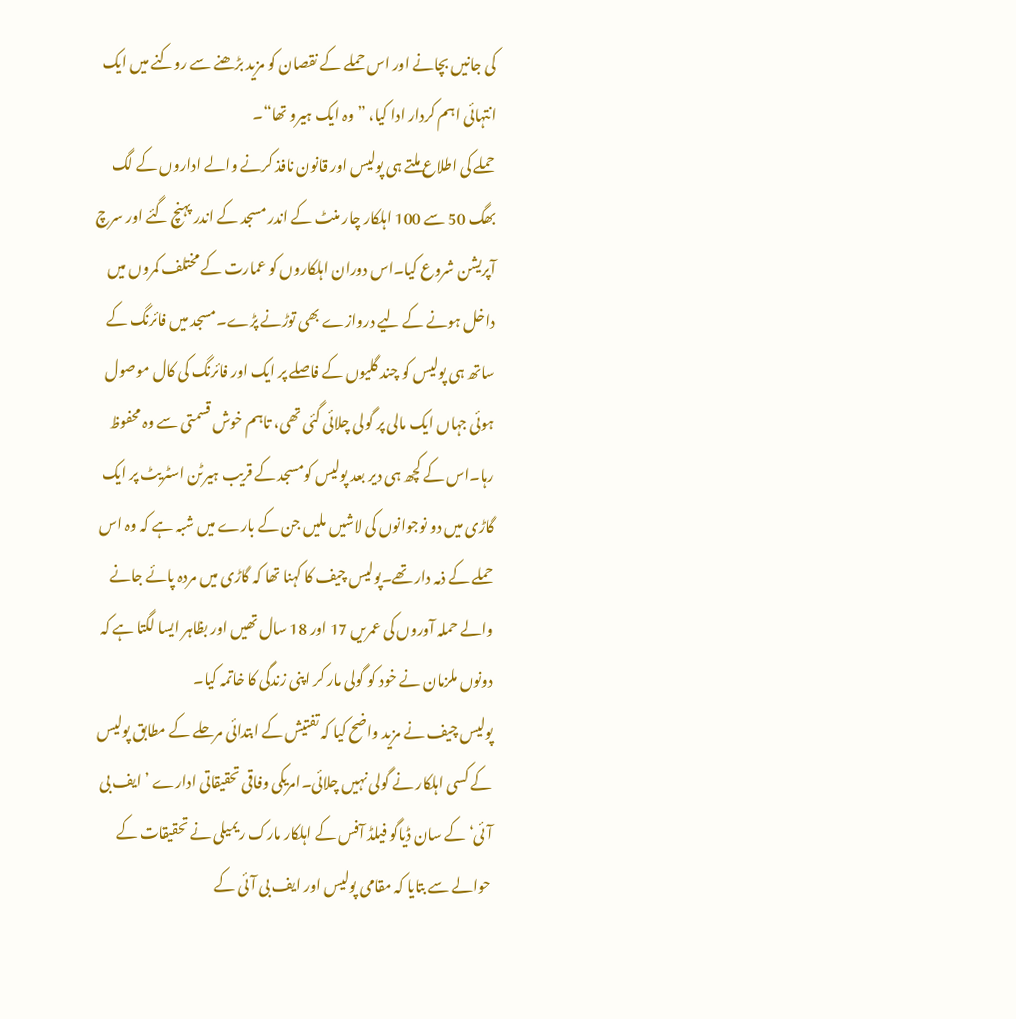کی جانیں بچانے اور اس حملے کے نقصان کو مزید بڑھنے سے روکنے میں ایک انتہائی اہم کردار ادا کیا، ”وہ ایک ہیرو تھا“۔
حملے کی اطلاع ملتے ہی پولیس اور قانون نافذ کرنے والے اداروں کے لگ بھگ 50 سے 100 اہلکار چار منٹ کے اندر مسجد کے اندر پہنچ گئے اور سرچ آپریشن شروع کیا۔اس دوران اہلکاروں کو عمارت کے مختلف کمروں میں داخل ہونے کے لیے دروازے بھی توڑنے پڑے۔مسجد میں فائرنگ کے ساتھ ہی پولیس کو چند گلیوں کے فاصلے پر ایک اور فائرنگ کی کال موصول ہوئی جہاں ایک مالی پر گولی چلائی گئی تھی، تاہم خوش قسمتی سے وہ محفوظ رہا۔اس کے کچھ ہی دیر بعد پولیس کومسجد کے قریب ہیرٹن اسٹریٹ پر ایک گاڑی میں دو نوجوانوں کی لاشیں ملیں جن کے بارے میں شبہ ہے کہ وہ اس حملے کے ذمہ دار تھے۔پولیس چیف کا کہنا تھا کہ گاڑی میں مردہ پائے جانے والے حملہ آوروں کی عمریں 17 اور 18 سال تھیں اور بظاہر ایسا لگتا ہے کہ دونوں ملزمان نے خود کو گولی مار کر اپنی زندگی کا خاتمہ کیا۔
پولیس چیف نے مزید واضح کیا کہ تفتیش کے ابتدائی مرحلے کے مطابق پولیس کے کسی اہلکار نے گولی نہیں چلائی۔امریکی وفاقی تحقیقاتی ادارے ’ایف بی آئی‘ کے سان ڈیاگو فیلڈ آفس کے اہلکار مارک ریمیلی نے تحقیقات کے حوالے سے بتایا کہ مقامی پولیس اور ایف بی آئی کے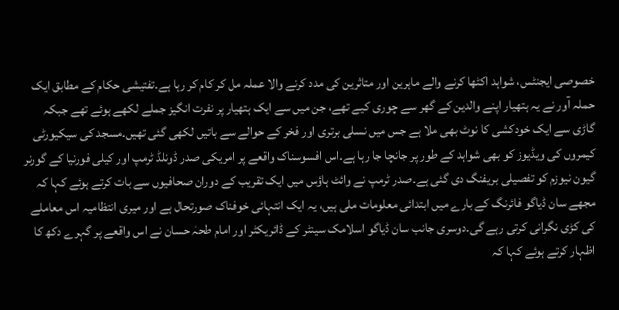خصوصی ایجنٹس، شواہد اکٹھا کرنے والے ماہرین اور متاثرین کی مدد کرنے والا عملہ مل کر کام کر رہا ہے۔تفتیشی حکام کے مطابق ایک حملہ آور نے یہ ہتھیار اپنے والدین کے گھر سے چوری کیے تھے، جن میں سے ایک ہتھیار پر نفرت انگیز جملے لکھے ہوئے تھے جبکہ گاڑی سے ایک خودکشی کا نوٹ بھی ملا ہے جس میں نسلی برتری اور فخر کے حوالے سے باتیں لکھی گئی تھیں۔مسجد کی سیکیورٹی کیمروں کی ویڈیوز کو بھی شواہد کے طور پر جانچا جا رہا ہے۔اس افسوسناک واقعے پر امریکی صدر ڈونلڈ ٹرمپ اور کیلی فورنیا کے گورنر گیون نیوزم کو تفصیلی بریفنگ دی گئی ہے۔صدر ٹرمپ نے وائٹ ہاؤس میں ایک تقریب کے دوران صحافیوں سے بات کرتے ہوئے کہا کہ مجھے سان ڈیاگو فائرنگ کے بارے میں ابتدائی معلومات ملی ہیں، یہ ایک انتہائی خوفناک صورتحال ہے اور میری انتظامیہ اس معاملے کی کڑی نگرانی کرتی رہے گی۔دوسری جانب سان ڈیاگو اسلامک سینٹر کے ڈائریکٹر اور امام طحہٰ حسان نے اس واقعے پر گہرے دکھ کا اظہار کرتے ہوئے کہا کہ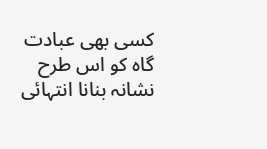کسی بھی عبادت گاہ کو اس طرح نشانہ بنانا انتہائی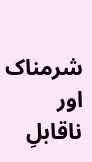شرمناک اور ناقابلِ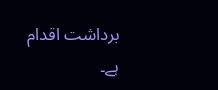برداشت اقدام ہے۔